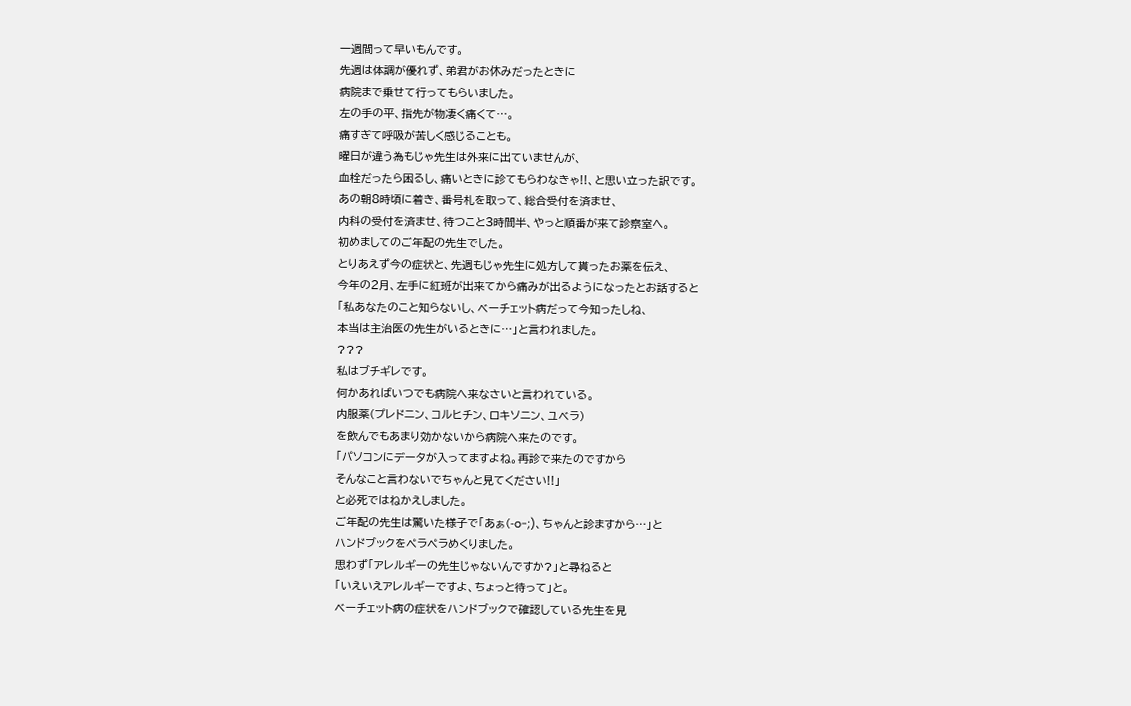一週間って早いもんです。
先週は体調が優れず、弟君がお休みだったときに
病院まで乗せて行ってもらいました。
左の手の平、指先が物凄く痛くて…。
痛すぎて呼吸が苦しく感じることも。
曜日が違う為もじゃ先生は外来に出ていませんが、
血栓だったら困るし、痛いときに診てもらわなきゃ!!、と思い立った訳です。
あの朝8時頃に着き、番号札を取って、総合受付を済ませ、
内科の受付を済ませ、待つこと3時間半、やっと順番が来て診察室へ。
初めましてのご年配の先生でした。
とりあえず今の症状と、先週もじゃ先生に処方して貰ったお薬を伝え、
今年の2月、左手に紅班が出来てから痛みが出るようになったとお話すると
「私あなたのこと知らないし、ベーチェット病だって今知ったしね、
本当は主治医の先生がいるときに…」と言われました。
???
私はブチギレです。
何かあればいつでも病院へ来なさいと言われている。
内服薬(プレドニン、コルヒチン、ロキソニン、ユベラ)
を飲んでもあまり効かないから病院へ来たのです。
「パソコンにデータが入ってますよね。再診で来たのですから
そんなこと言わないでちゃんと見てください!!」
と必死ではねかえしました。
ご年配の先生は驚いた様子で「あぁ(-o-;)、ちゃんと診ますから…」と
ハンドブックをペラペラめくりました。
思わず「アレルギーの先生じゃないんですか?」と尋ねると
「いえいえアレルギーですよ、ちょっと待って」と。
ベーチェット病の症状をハンドブックで確認している先生を見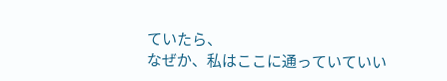ていたら、
なぜか、私はここに通っていていい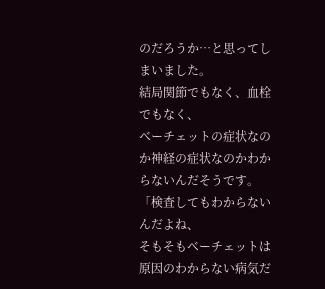のだろうか…と思ってしまいました。
結局関節でもなく、血栓でもなく、
ベーチェットの症状なのか神経の症状なのかわからないんだそうです。
「検査してもわからないんだよね、
そもそもベーチェットは原因のわからない病気だ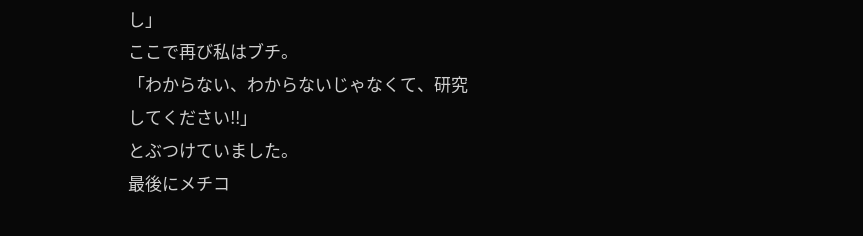し」
ここで再び私はブチ。
「わからない、わからないじゃなくて、研究してください!!」
とぶつけていました。
最後にメチコ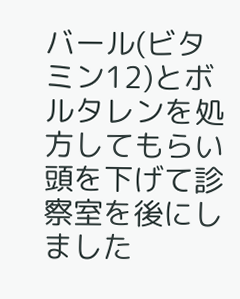バール(ビタミン12)とボルタレンを処方してもらい
頭を下げて診察室を後にしました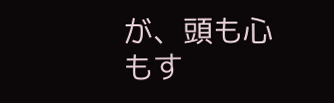が、頭も心もす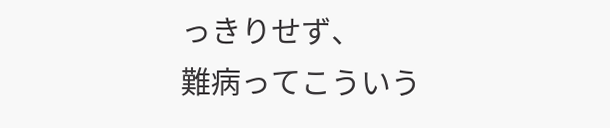っきりせず、
難病ってこういう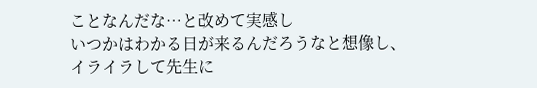ことなんだな…と改めて実感し
いつかはわかる日が来るんだろうなと想像し、
イライラして先生に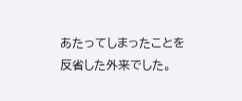あたってしまったことを反省した外来でした。